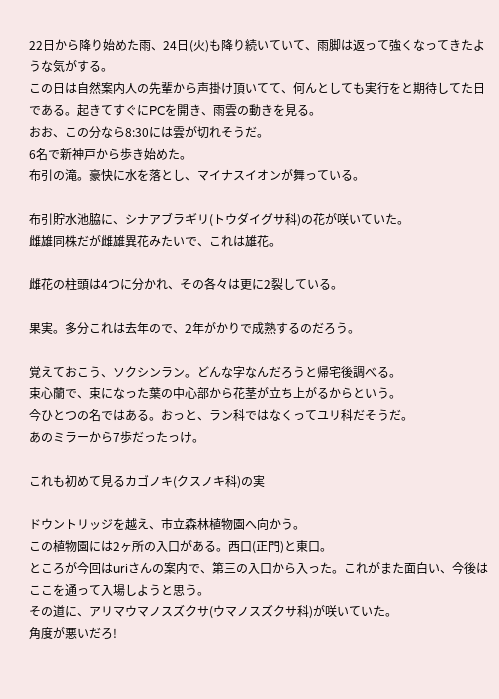22日から降り始めた雨、24日(火)も降り続いていて、雨脚は返って強くなってきたような気がする。
この日は自然案内人の先輩から声掛け頂いてて、何んとしても実行をと期待してた日である。起きてすぐにPCを開き、雨雲の動きを見る。
おお、この分なら8:30には雲が切れそうだ。
6名で新神戸から歩き始めた。
布引の滝。豪快に水を落とし、マイナスイオンが舞っている。

布引貯水池脇に、シナアブラギリ(トウダイグサ科)の花が咲いていた。
雌雄同株だが雌雄異花みたいで、これは雄花。

雌花の柱頭は4つに分かれ、その各々は更に2裂している。

果実。多分これは去年ので、2年がかりで成熟するのだろう。

覚えておこう、ソクシンラン。どんな字なんだろうと帰宅後調べる。
束心蘭で、束になった葉の中心部から花茎が立ち上がるからという。
今ひとつの名ではある。おっと、ラン科ではなくってユリ科だそうだ。
あのミラーから7歩だったっけ。

これも初めて見るカゴノキ(クスノキ科)の実

ドウントリッジを越え、市立森林植物園へ向かう。
この植物園には2ヶ所の入口がある。西口(正門)と東口。
ところが今回はuriさんの案内で、第三の入口から入った。これがまた面白い、今後はここを通って入場しようと思う。
その道に、アリマウマノスズクサ(ウマノスズクサ科)が咲いていた。
角度が悪いだろ!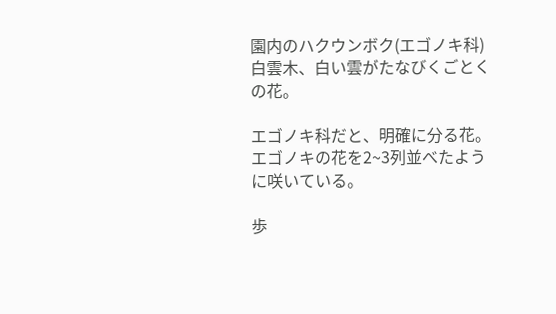園内のハクウンボク(エゴノキ科) 白雲木、白い雲がたなびくごとくの花。

エゴノキ科だと、明確に分る花。
エゴノキの花を2~3列並べたように咲いている。

歩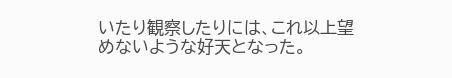いたり観察したりには、これ以上望めないような好天となった。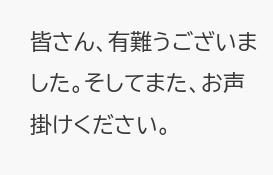皆さん、有難うございました。そしてまた、お声掛けください。